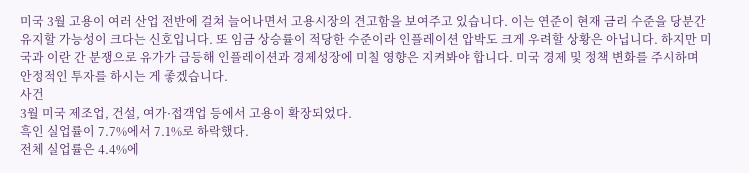미국 3월 고용이 여러 산업 전반에 걸쳐 늘어나면서 고용시장의 견고함을 보여주고 있습니다. 이는 연준이 현재 금리 수준을 당분간 유지할 가능성이 크다는 신호입니다. 또 임금 상승률이 적당한 수준이라 인플레이션 압박도 크게 우려할 상황은 아닙니다. 하지만 미국과 이란 간 분쟁으로 유가가 급등해 인플레이션과 경제성장에 미칠 영향은 지켜봐야 합니다. 미국 경제 및 정책 변화를 주시하며 안정적인 투자를 하시는 게 좋겠습니다.
사건
3월 미국 제조업, 건설, 여가·접객업 등에서 고용이 확장되었다.
흑인 실업률이 7.7%에서 7.1%로 하락했다.
전체 실업률은 4.4%에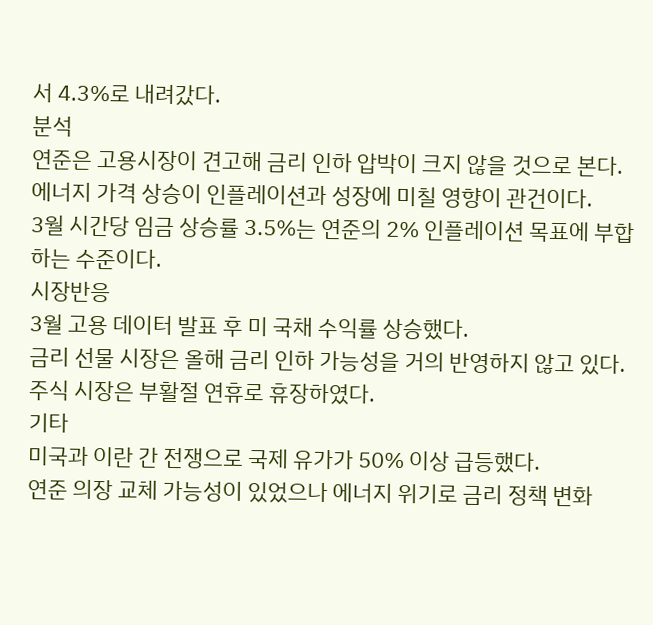서 4.3%로 내려갔다.
분석
연준은 고용시장이 견고해 금리 인하 압박이 크지 않을 것으로 본다.
에너지 가격 상승이 인플레이션과 성장에 미칠 영향이 관건이다.
3월 시간당 임금 상승률 3.5%는 연준의 2% 인플레이션 목표에 부합하는 수준이다.
시장반응
3월 고용 데이터 발표 후 미 국채 수익률 상승했다.
금리 선물 시장은 올해 금리 인하 가능성을 거의 반영하지 않고 있다.
주식 시장은 부활절 연휴로 휴장하였다.
기타
미국과 이란 간 전쟁으로 국제 유가가 50% 이상 급등했다.
연준 의장 교체 가능성이 있었으나 에너지 위기로 금리 정책 변화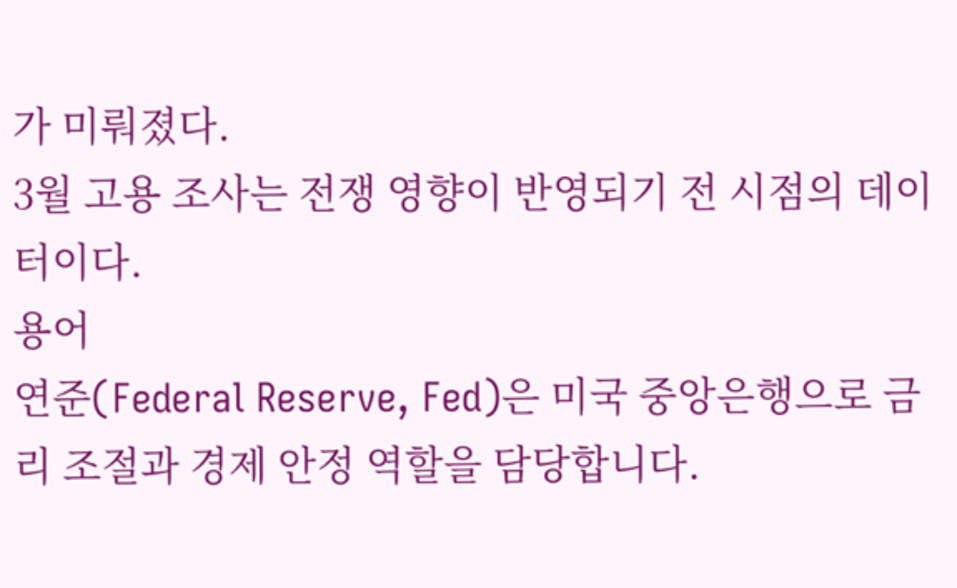가 미뤄졌다.
3월 고용 조사는 전쟁 영향이 반영되기 전 시점의 데이터이다.
용어
연준(Federal Reserve, Fed)은 미국 중앙은행으로 금리 조절과 경제 안정 역할을 담당합니다.